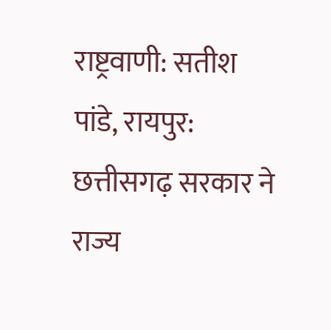राष्ट्रवाणी: सतीश पांडे, रायपुर: छत्तीसगढ़ सरकार ने राज्य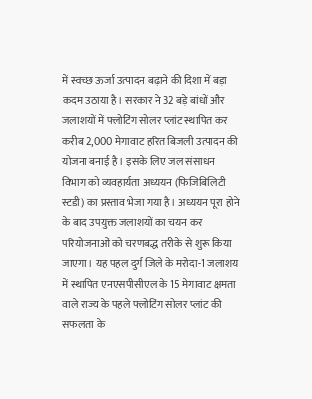में स्वच्छ ऊर्जा उत्पादन बढ़ाने की दिशा में बड़ा कदम उठाया है। सरकार ने 32 बड़े बांधों और जलाशयों में फ्लोटिंग सोलर प्लांट स्थापित कर करीब 2,000 मेगावाट हरित बिजली उत्पादन की योजना बनाई है। इसके लिए जल संसाधन विभाग को व्यवहार्यता अध्ययन (फिजिबिलिटी स्टडी) का प्रस्ताव भेजा गया है। अध्ययन पूरा होने के बाद उपयुक्त जलाशयों का चयन कर परियोजनाओं को चरणबद्ध तरीके से शुरू किया जाएगा। यह पहल दुर्ग जिले के मरोदा-1 जलाशय में स्थापित एनएसपीसीएल के 15 मेगावाट क्षमता वाले राज्य के पहले फ्लोटिंग सोलर प्लांट की सफलता के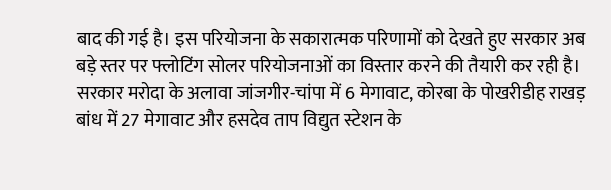बाद की गई है। इस परियोजना के सकारात्मक परिणामों को देखते हुए सरकार अब बड़े स्तर पर फ्लोटिंग सोलर परियोजनाओं का विस्तार करने की तैयारी कर रही है। सरकार मरोदा के अलावा जांजगीर-चांपा में 6 मेगावाट, कोरबा के पोखरीडीह राखड़ बांध में 27 मेगावाट और हसदेव ताप विद्युत स्टेशन के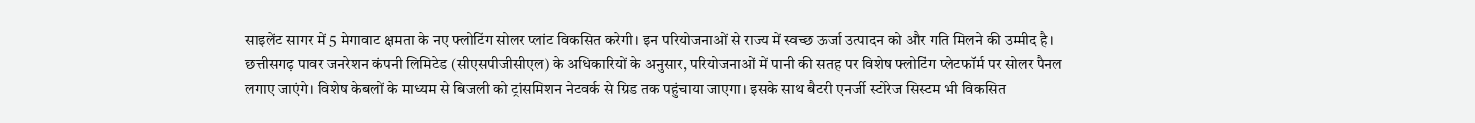साइलेंट सागर में 5 मेगावाट क्षमता के नए फ्लोटिंग सोलर प्लांट विकसित करेगी। इन परियोजनाओं से राज्य में स्वच्छ ऊर्जा उत्पादन को और गति मिलने की उम्मीद है। छत्तीसगढ़ पावर जनरेशन कंपनी लिमिटेड (सीएसपीजीसीएल) के अधिकारियों के अनुसार, परियोजनाओं में पानी की सतह पर विशेष फ्लोटिंग प्लेटफॉर्म पर सोलर पैनल लगाए जाएंगे। विशेष केबलों के माध्यम से बिजली को ट्रांसमिशन नेटवर्क से ग्रिड तक पहुंचाया जाएगा। इसके साथ बैटरी एनर्जी स्टोरेज सिस्टम भी विकसित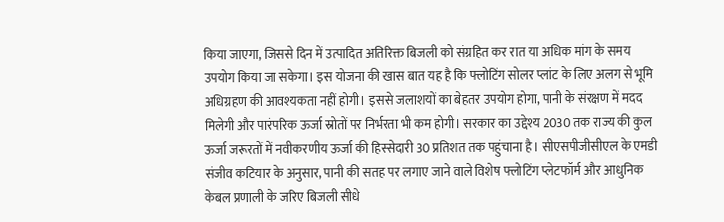किया जाएगा, जिससे दिन में उत्पादित अतिरिक्त बिजली को संग्रहित कर रात या अधिक मांग के समय उपयोग किया जा सकेगा। इस योजना की खास बात यह है कि फ्लोटिंग सोलर प्लांट के लिए अलग से भूमि अधिग्रहण की आवश्यकता नहीं होगी। इससे जलाशयों का बेहतर उपयोग होगा, पानी के संरक्षण में मदद मिलेगी और पारंपरिक ऊर्जा स्रोतों पर निर्भरता भी कम होगी। सरकार का उद्देश्य 2030 तक राज्य की कुल ऊर्जा जरूरतों में नवीकरणीय ऊर्जा की हिस्सेदारी 30 प्रतिशत तक पहुंचाना है। सीएसपीजीसीएल के एमडी संजीव कटियार के अनुसार, पानी की सतह पर लगाए जाने वाले विशेष फ्लोटिंग प्लेटफॉर्म और आधुनिक केबल प्रणाली के जरिए बिजली सीधे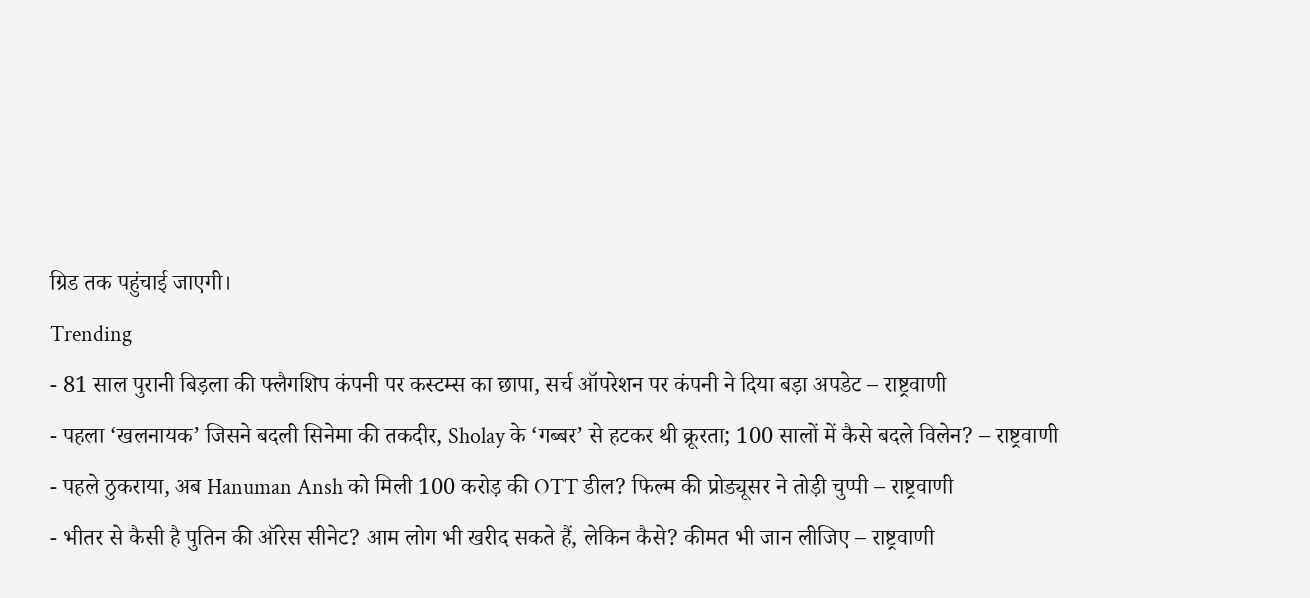ग्रिड तक पहुंचाई जाएगी।
Trending
- 81 साल पुरानी बिड़ला की फ्लैगशिप कंपनी पर कस्टम्स का छापा, सर्च ऑपरेशन पर कंपनी ने दिया बड़ा अपडेट – राष्ट्रवाणी
- पहला ‘खलनायक’ जिसने बदली सिनेमा की तकदीर, Sholay के ‘गब्बर’ से हटकर थी क्रूरता; 100 सालों में कैसे बदले विलेन? – राष्ट्रवाणी
- पहले ठुकराया, अब Hanuman Ansh को मिली 100 करोड़ की OTT डील? फिल्म की प्रोड्यूसर ने तोड़ी चुप्पी – राष्ट्रवाणी
- भीतर से कैसी है पुतिन की ऑरेस सीनेट? आम लोग भी खरीद सकते हैं, लेकिन कैसे? कीमत भी जान लीजिए – राष्ट्रवाणी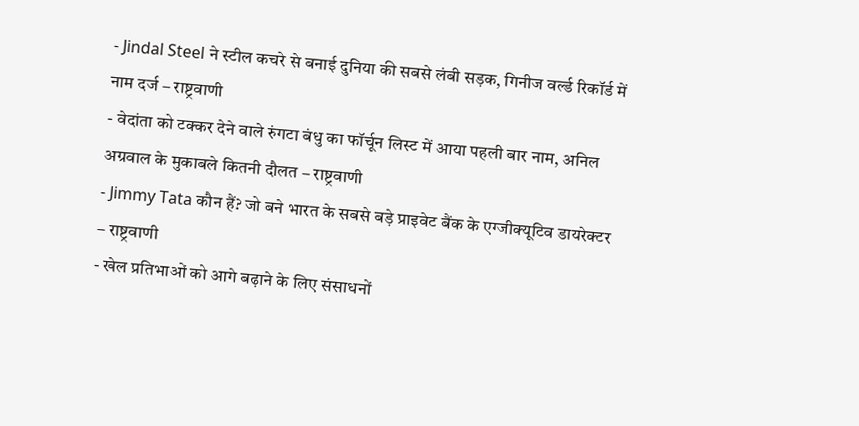- Jindal Steel ने स्टील कचरे से बनाई दुनिया की सबसे लंबी सड़क, गिनीज वर्ल्ड रिकॉर्ड में नाम दर्ज – राष्ट्रवाणी
- वेदांता को टक्कर देने वाले रुंगटा बंधु का फॉर्चून लिस्ट में आया पहली बार नाम, अनिल अग्रवाल के मुकाबले कितनी दौलत – राष्ट्रवाणी
- Jimmy Tata कौन हैं? जो बने भारत के सबसे बड़े प्राइवेट बैंक के एग्जीक्यूटिव डायरेक्टर – राष्ट्रवाणी
- खेल प्रतिभाओं को आगे बढ़ाने के लिए संसाधनों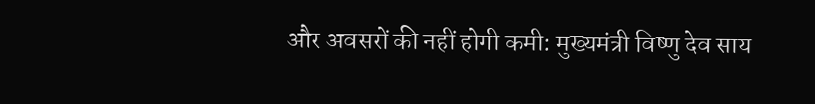और अवसरों की नहीं होगी कमी: मुख्यमंत्री विष्णु देव साय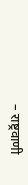– राष्ट्रवाणी